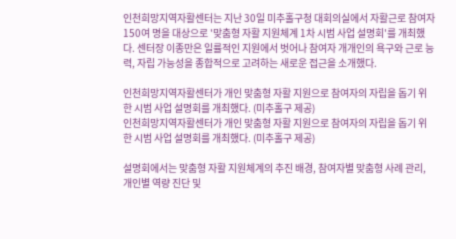인천희망지역자활센터는 지난 30일 미추홀구청 대회의실에서 자활근로 참여자 150여 명을 대상으로 '맞춤형 자활 지원체계 1차 시범 사업 설명회'를 개최했다. 센터장 이종만은 일률적인 지원에서 벗어나 참여자 개개인의 욕구와 근로 능력, 자립 가능성을 종합적으로 고려하는 새로운 접근을 소개했다.

인천희망지역자활센터가 개인 맞춤형 자활 지원으로 참여자의 자립을 돕기 위한 시범 사업 설명회를 개최했다. (미추홀구 제공)
인천희망지역자활센터가 개인 맞춤형 자활 지원으로 참여자의 자립을 돕기 위한 시범 사업 설명회를 개최했다. (미추홀구 제공)

설명회에서는 맞춤형 자활 지원체계의 추진 배경, 참여자별 맞춤형 사례 관리, 개인별 역량 진단 및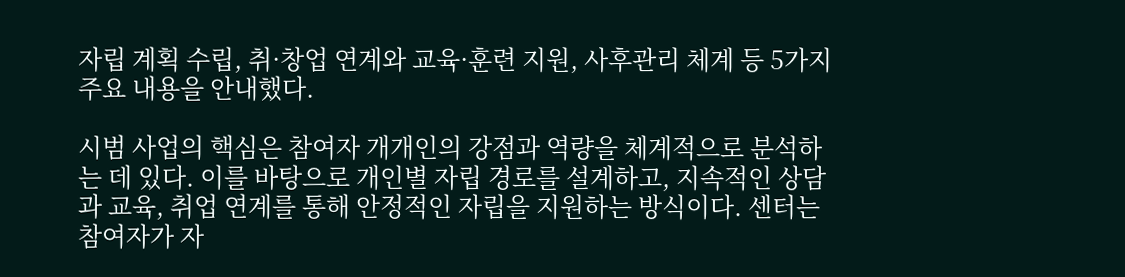자립 계획 수립, 취·창업 연계와 교육·훈련 지원, 사후관리 체계 등 5가지 주요 내용을 안내했다.

시범 사업의 핵심은 참여자 개개인의 강점과 역량을 체계적으로 분석하는 데 있다. 이를 바탕으로 개인별 자립 경로를 설계하고, 지속적인 상담과 교육, 취업 연계를 통해 안정적인 자립을 지원하는 방식이다. 센터는 참여자가 자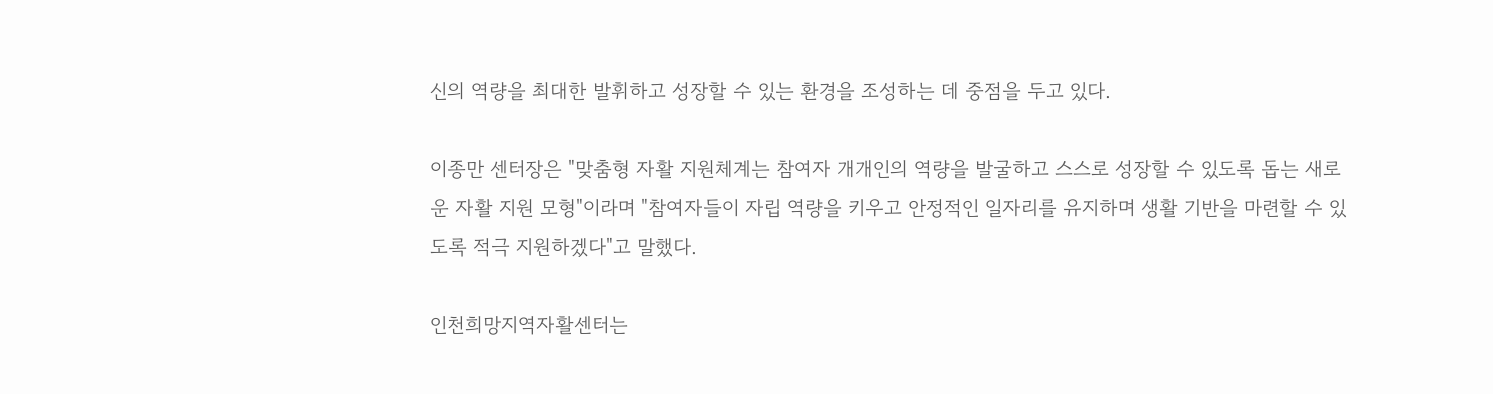신의 역량을 최대한 발휘하고 성장할 수 있는 환경을 조성하는 데 중점을 두고 있다.

이종만 센터장은 "맞춤형 자활 지원체계는 참여자 개개인의 역량을 발굴하고 스스로 성장할 수 있도록 돕는 새로운 자활 지원 모형"이라며 "참여자들이 자립 역량을 키우고 안정적인 일자리를 유지하며 생활 기반을 마련할 수 있도록 적극 지원하겠다"고 말했다.

인천희망지역자활센터는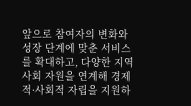앞으로 참여자의 변화와 성장 단계에 맞춘 서비스를 확대하고, 다양한 지역사회 자원을 연계해 경제적·사회적 자립을 지원하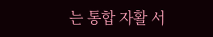는 통합 자활 서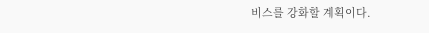비스를 강화할 계획이다.